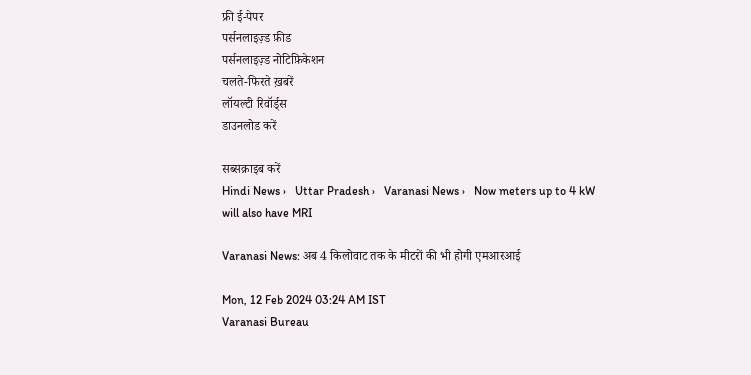फ्री ई-पेपर
पर्सनलाइज़्ड फ़ीड
पर्सनलाइज़्ड नोटिफ़िकेशन
चलते-फिरते ख़बरें
लॉयल्टी रिवॉर्ड्स
डाउनलोड करें

सब्सक्राइब करें
Hindi News ›   Uttar Pradesh ›   Varanasi News ›   Now meters up to 4 kW will also have MRI

Varanasi News: अब 4 किलोवाट तक के मीटरों की भी होगी एमआरआई

Mon, 12 Feb 2024 03:24 AM IST
Varanasi Bureau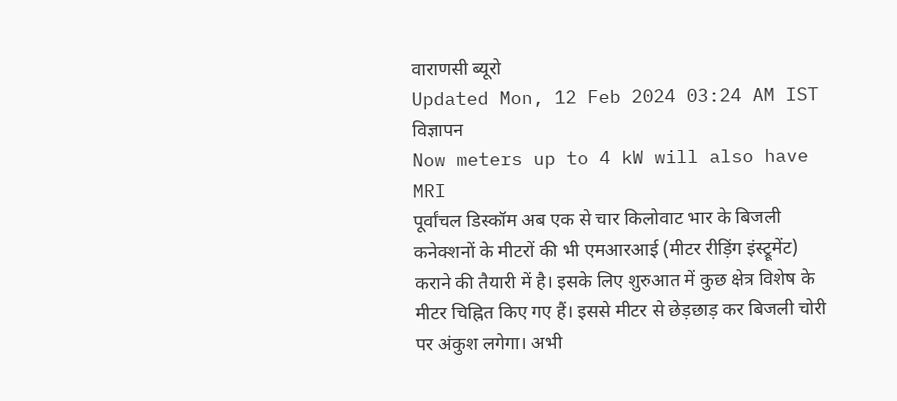वाराणसी ब्यूरो
Updated Mon, 12 Feb 2024 03:24 AM IST
विज्ञापन
Now meters up to 4 kW will also have MRI
पूर्वांचल डिस्कॉम अब एक से चार किलोवाट भार के बिजली कनेक्शनों के मीटरों की भी एमआरआई (मीटर रीड़िंग इंस्ट्रूमेंट) कराने की तैयारी में है। इसके लिए शुरुआत में कुछ क्षेत्र विशेष के मीटर चिह्नित किए गए हैं। इससे मीटर से छेड़छाड़ कर बिजली चोरी पर अंकुश लगेगा। अभी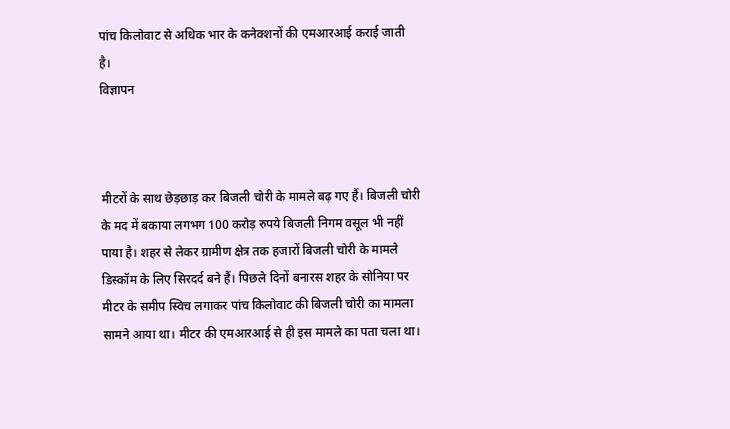पांच किलोवाट से अधिक भार के कनेक्शनों की एमआरआई कराई जाती है।
विज्ञापन



मीटरों के साथ छेड़छाड़ कर बिजली चोरी के मामले बढ़ गए हैं। बिजली चोरी के मद में बकाया लगभग 100 करोड़ रुपये बिजली निगम वसूल भी नहीं पाया है। शहर से लेकर ग्रामीण क्षेत्र तक हजारों बिजली चोरी के मामले डिस्कॉम के लिए सिरदर्द बने हैं। पिछले दिनों बनारस शहर के सोनिया पर मीटर के समीप स्विच लगाकर पांच किलोवाट की बिजली चोरी का मामला सामने आया था। मीटर की एमआरआई से ही इस मामले का पता चला था।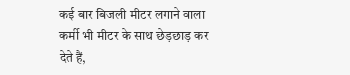कई बार बिजली मीटर लगाने वाला कर्मी भी मीटर के साथ छेड़छाड़ कर देते हैं,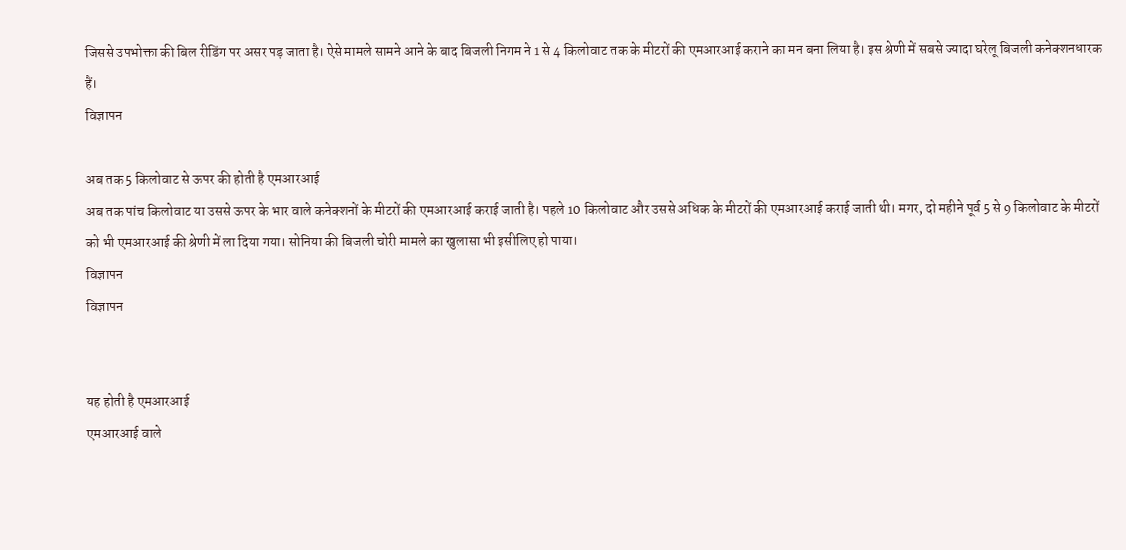जिससे उपभोक्ता की बिल रीडिंग पर असर पड़ जाता है। ऐसे मामले सामने आने के बाद बिजली निगम ने 1 से 4 किलोवाट तक के मीटरों की एमआरआई कराने का मन बना लिया है। इस श्रेणी में सबसे ज्यादा घरेलू बिजली कनेक्शनधारक हैं।
विज्ञापन

अब तक 5 किलोवाट से ऊपर की होती है एमआरआई
अब तक पांच किलोवाट या उससे ऊपर के भार वाले कनेक्शनों के मीटरों की एमआरआई कराई जाती है। पहले 10 किलोवाट और उससे अधिक के मीटरों की एमआरआई कराई जाती थी। मगर, दो महीने पूर्व 5 से 9 किलोवाट के मीटरों को भी एमआरआई की श्रेणी में ला दिया गया। सोनिया की बिजली चोरी मामले का खुलासा भी इसीलिए हो पाया।
विज्ञापन
विज्ञापन


यह होती है एमआरआई
एमआरआई वाले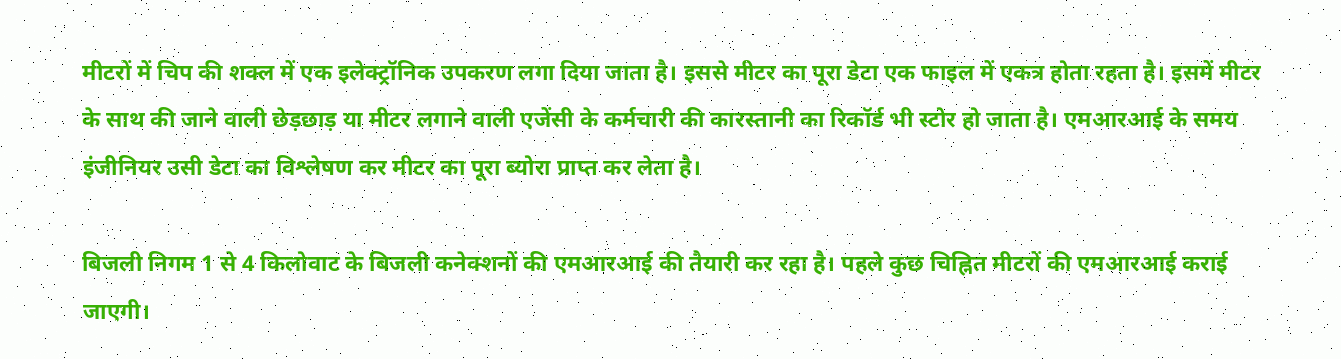मीटरों में चिप की शक्ल में एक इलेक्ट्रॉनिक उपकरण लगा दिया जाता है। इससे मीटर का पूरा डेटा एक फाइल में एकत्र होता रहता है। इसमें मीटर के साथ की जाने वाली छेड़छाड़ या मीटर लगाने वाली एजेंसी के कर्मचारी की कारस्तानी का रिकॉर्ड भी स्टोर हो जाता है। एमआरआई के समय इंजीनियर उसी डेटा का विश्लेषण कर मीटर का पूरा ब्योरा प्राप्त कर लेता है।

बिजली निगम 1 से 4 किलोवाट के बिजली कनेक्शनों की एमआरआई की तैयारी कर रहा है। पहले कुछ चिह्नित मीटरों की एमआरआई कराई जाएगी।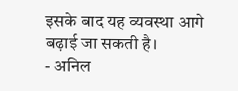इसके बाद यह व्यवस्था आगे बढ़ाई जा सकती है।
- अनिल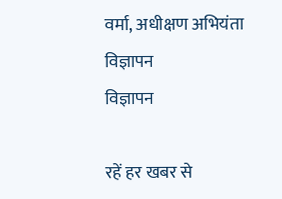वर्मा, अधीक्षण अभियंता
विज्ञापन
विज्ञापन

रहें हर खबर से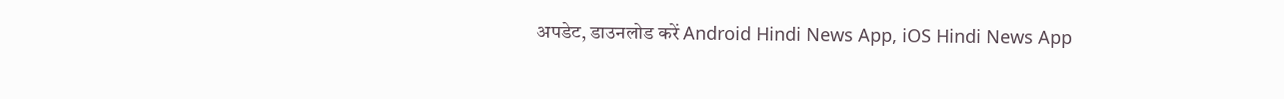अपडेट, डाउनलोड करें Android Hindi News App, iOS Hindi News App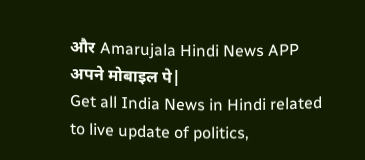और Amarujala Hindi News APP अपने मोबाइल पे|
Get all India News in Hindi related to live update of politics,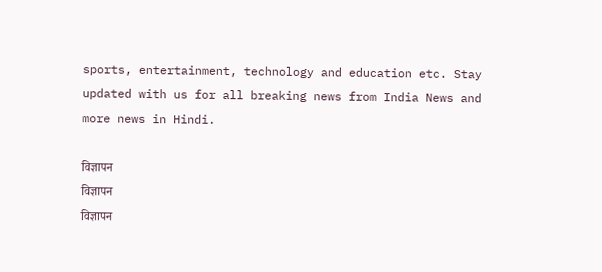sports, entertainment, technology and education etc. Stay updated with us for all breaking news from India News and more news in Hindi.

विज्ञापन
विज्ञापन
विज्ञापन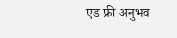एड फ्री अनुभव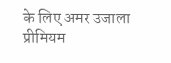के लिए अमर उजाला प्रीमियम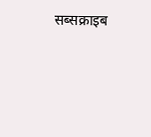सब्सक्राइब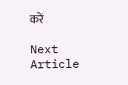करें

Next Article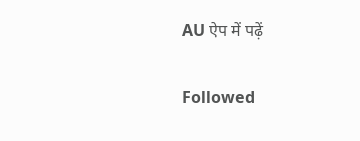AU ऐप में पढ़ें

Followed